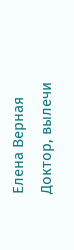Елена Верная Доктор, вылечи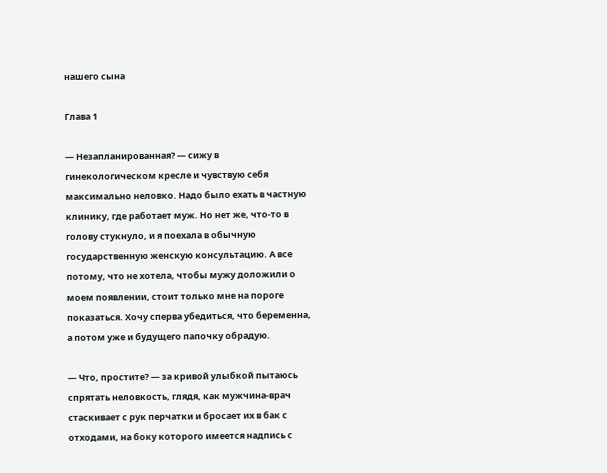нашего сына

Глава 1

— Незапланированная? — сижу в гинекологическом кресле и чувствую себя максимально неловко. Надо было ехать в частную клинику, где работает муж. Но нет же, что-то в голову стукнуло, и я поехала в обычную государственную женскую консультацию. А все потому, что не хотела, чтобы мужу доложили о моем появлении, стоит только мне на пороге показаться. Хочу сперва убедиться, что беременна, а потом уже и будущего папочку обрадую.

— Что, простите? — за кривой улыбкой пытаюсь спрятать неловкость, глядя, как мужчина-врач стаскивает с рук перчатки и бросает их в бак с отходами, на боку которого имеется надпись с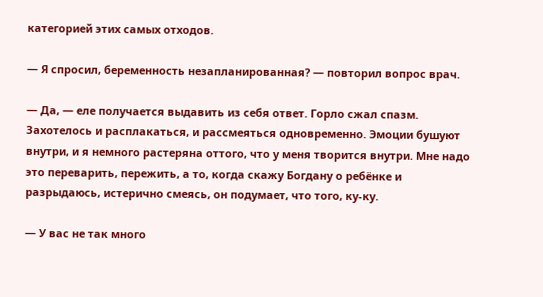категорией этих самых отходов.

— Я спросил, беременность незапланированная? — повторил вопрос врач.

— Да, — еле получается выдавить из себя ответ. Горло сжал спазм. Захотелось и расплакаться, и рассмеяться одновременно. Эмоции бушуют внутри, и я немного растеряна оттого, что у меня творится внутри. Мне надо это переварить, пережить, а то, когда скажу Богдану о ребёнке и разрыдаюсь, истерично смеясь, он подумает, что того, ку-ку.

— У вас не так много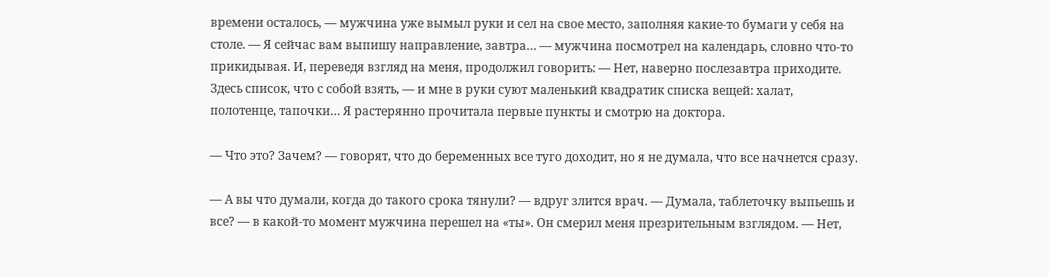времени осталось, — мужчина уже вымыл руки и сел на свое место, заполняя какие-то бумаги у себя на столе. — Я сейчас вам выпишу направление, завтра… — мужчина посмотрел на календарь, словно что-то прикидывая. И, переведя взгляд на меня, продолжил говорить: — Нет, наверно послезавтра приходите. Здесь список, что с собой взять, — и мне в руки суют маленький квадратик списка вещей: халат, полотенце, тапочки… Я растерянно прочитала первые пункты и смотрю на доктора.

— Что это? Зачем? — говорят, что до беременных все туго доходит, но я не думала, что все начнется сразу.

— А вы что думали, когда до такого срока тянули? — вдруг злится врач. — Думала, таблеточку выпьешь и все? — в какой-то момент мужчина перешел на «ты». Он смерил меня презрительным взглядом. — Нет,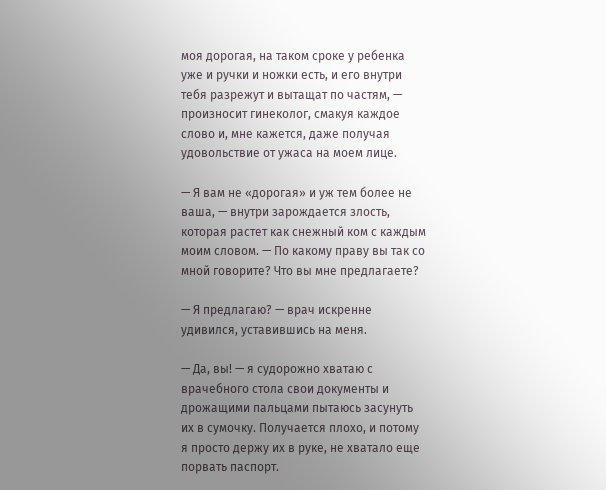моя дорогая, на таком сроке у ребенка уже и ручки и ножки есть, и его внутри тебя разрежут и вытащат по частям, — произносит гинеколог, смакуя каждое слово и, мне кажется, даже получая удовольствие от ужаса на моем лице.

— Я вам не «дорогая» и уж тем более не ваша, — внутри зарождается злость, которая растет как снежный ком с каждым моим словом. — По какому праву вы так со мной говорите? Что вы мне предлагаете?

— Я предлагаю? — врач искренне удивился, уставившись на меня.

— Да, вы! — я судорожно хватаю с врачебного стола свои документы и дрожащими пальцами пытаюсь засунуть их в сумочку. Получается плохо, и потому я просто держу их в руке, не хватало еще порвать паспорт.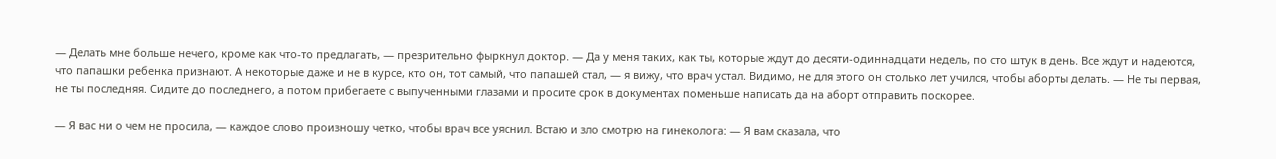— Делать мне больше нечего, кроме как что-то предлагать, — презрительно фыркнул доктор. — Да у меня таких, как ты, которые ждут до десяти-одиннадцати недель, по сто штук в день. Все ждут и надеются, что папашки ребенка признают. А некоторые даже и не в курсе, кто он, тот самый, что папашей стал, — я вижу, что врач устал. Видимо, не для этого он столько лет учился, чтобы аборты делать. — Не ты первая, не ты последняя. Сидите до последнего, а потом прибегаете с выпученными глазами и просите срок в документах поменьше написать да на аборт отправить поскорее.

— Я вас ни о чем не просила, — каждое слово произношу четко, чтобы врач все уяснил. Встаю и зло смотрю на гинеколога: — Я вам сказала, что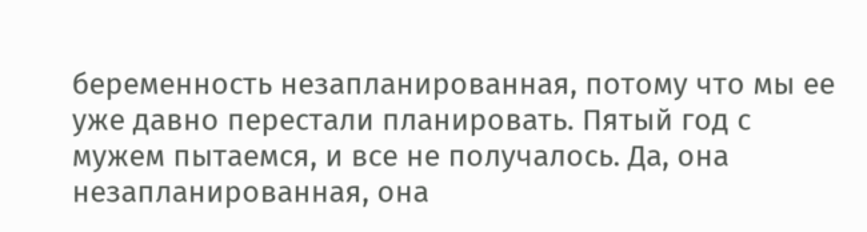беременность незапланированная, потому что мы ее уже давно перестали планировать. Пятый год с мужем пытаемся, и все не получалось. Да, она незапланированная, она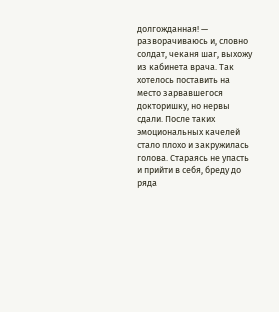долгожданная! — разворачиваюсь и, словно солдат, чеканя шаг, выхожу из кабинета врача. Так хотелось поставить на место зарвавшегося докторишку, но нервы сдали. После таких эмоциональных качелей стало плохо и закружилась голова. Стараясь не упасть и прийти в себя, бреду до ряда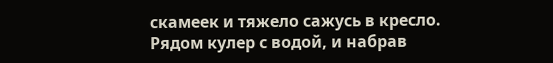скамеек и тяжело сажусь в кресло. Рядом кулер с водой, и набрав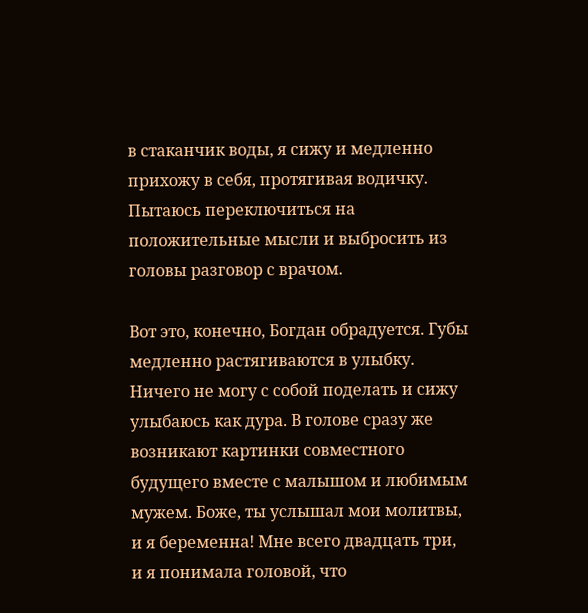в стаканчик воды, я сижу и медленно прихожу в себя, протягивая водичку. Пытаюсь переключиться на положительные мысли и выбросить из головы разговор с врачом.

Вот это, конечно, Богдан обрадуется. Губы медленно растягиваются в улыбку. Ничего не могу с собой поделать и сижу улыбаюсь как дура. В голове сразу же возникают картинки совместного будущего вместе с малышом и любимым мужем. Боже, ты услышал мои молитвы, и я беременна! Мне всего двадцать три, и я понимала головой, что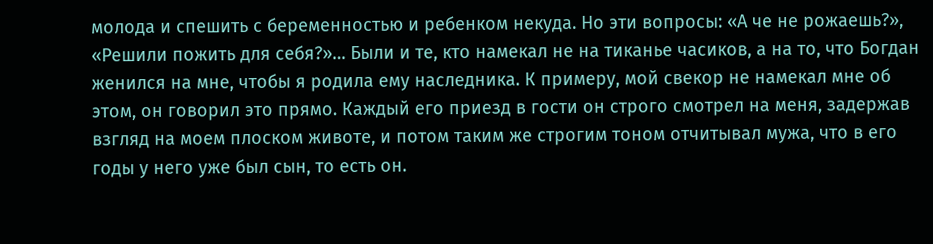молода и спешить с беременностью и ребенком некуда. Но эти вопросы: «А че не рожаешь?», «Решили пожить для себя?»… Были и те, кто намекал не на тиканье часиков, а на то, что Богдан женился на мне, чтобы я родила ему наследника. К примеру, мой свекор не намекал мне об этом, он говорил это прямо. Каждый его приезд в гости он строго смотрел на меня, задержав взгляд на моем плоском животе, и потом таким же строгим тоном отчитывал мужа, что в его годы у него уже был сын, то есть он.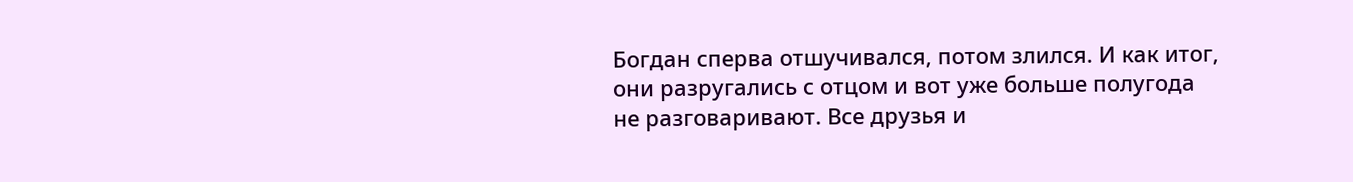Богдан сперва отшучивался, потом злился. И как итог, они разругались с отцом и вот уже больше полугода не разговаривают. Все друзья и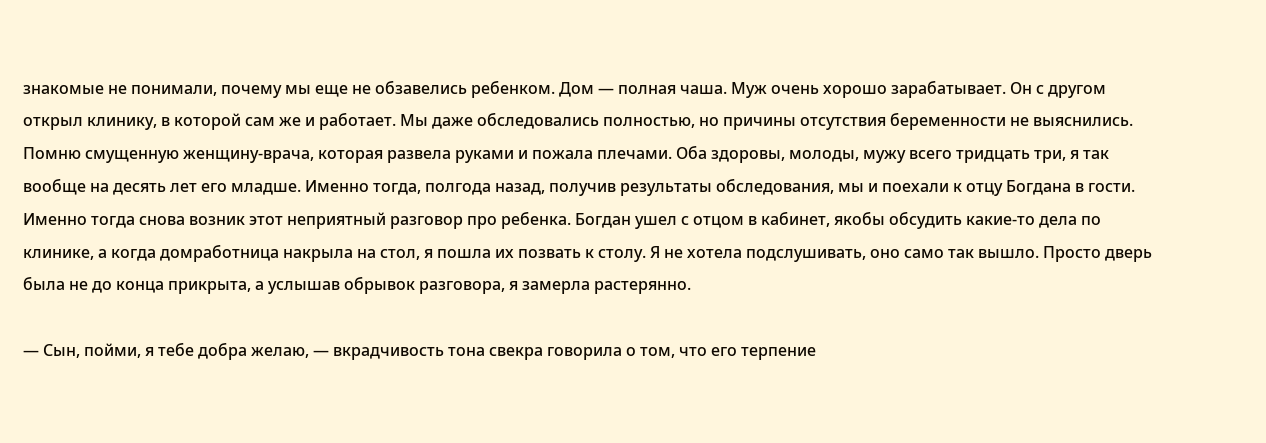знакомые не понимали, почему мы еще не обзавелись ребенком. Дом — полная чаша. Муж очень хорошо зарабатывает. Он с другом открыл клинику, в которой сам же и работает. Мы даже обследовались полностью, но причины отсутствия беременности не выяснились. Помню смущенную женщину-врача, которая развела руками и пожала плечами. Оба здоровы, молоды, мужу всего тридцать три, я так вообще на десять лет его младше. Именно тогда, полгода назад, получив результаты обследования, мы и поехали к отцу Богдана в гости. Именно тогда снова возник этот неприятный разговор про ребенка. Богдан ушел с отцом в кабинет, якобы обсудить какие-то дела по клинике, а когда домработница накрыла на стол, я пошла их позвать к столу. Я не хотела подслушивать, оно само так вышло. Просто дверь была не до конца прикрыта, а услышав обрывок разговора, я замерла растерянно.

— Сын, пойми, я тебе добра желаю, — вкрадчивость тона свекра говорила о том, что его терпение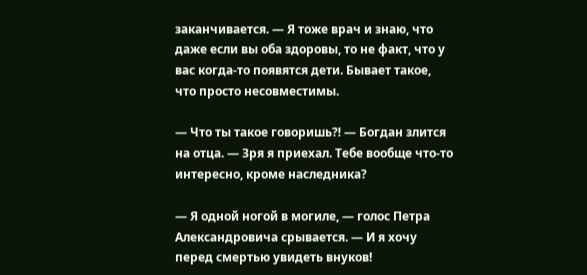заканчивается. — Я тоже врач и знаю, что даже если вы оба здоровы, то не факт, что у вас когда-то появятся дети. Бывает такое, что просто несовместимы.

— Что ты такое говоришь⁈ — Богдан злится на отца. — Зря я приехал. Тебе вообще что-то интересно, кроме наследника?

— Я одной ногой в могиле, — голос Петра Александровича срывается. — И я хочу перед смертью увидеть внуков!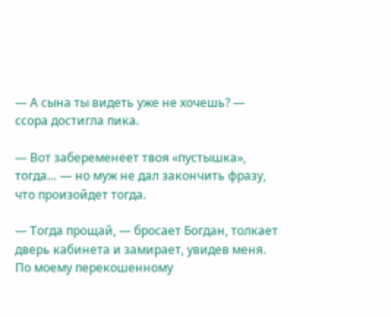— А сына ты видеть уже не хочешь? — ссора достигла пика.

— Вот забеременеет твоя «пустышка», тогда… — но муж не дал закончить фразу, что произойдет тогда.

— Тогда прощай, — бросает Богдан, толкает дверь кабинета и замирает, увидев меня. По моему перекошенному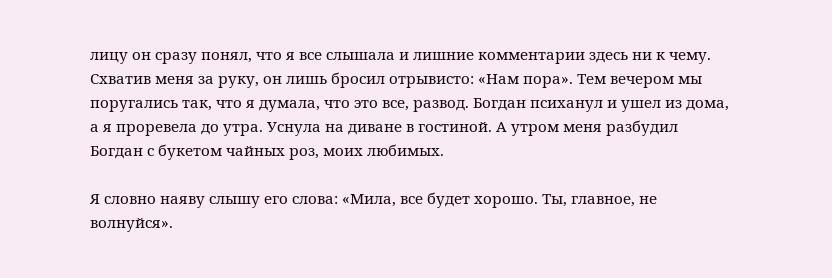лицу он сразу понял, что я все слышала и лишние комментарии здесь ни к чему. Схватив меня за руку, он лишь бросил отрывисто: «Нам пора». Тем вечером мы поругались так, что я думала, что это все, развод. Богдан психанул и ушел из дома, а я проревела до утра. Уснула на диване в гостиной. А утром меня разбудил Богдан с букетом чайных роз, моих любимых.

Я словно наяву слышу его слова: «Мила, все будет хорошо. Ты, главное, не волнуйся».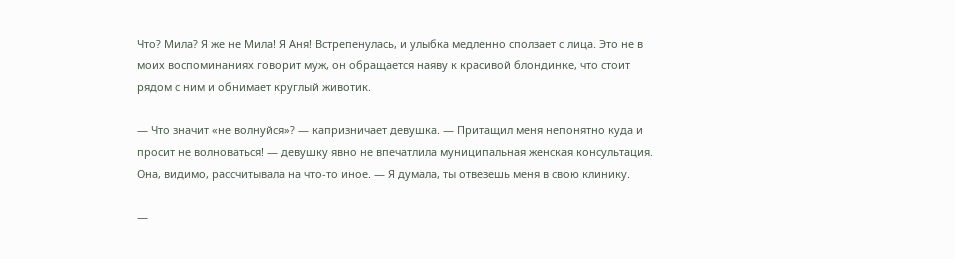Что? Мила? Я же не Мила! Я Аня! Встрепенулась, и улыбка медленно сползает с лица. Это не в моих воспоминаниях говорит муж, он обращается наяву к красивой блондинке, что стоит рядом с ним и обнимает круглый животик.

— Что значит «не волнуйся»? — капризничает девушка. — Притащил меня непонятно куда и просит не волноваться! — девушку явно не впечатлила муниципальная женская консультация. Она, видимо, рассчитывала на что-то иное. — Я думала, ты отвезешь меня в свою клинику.

—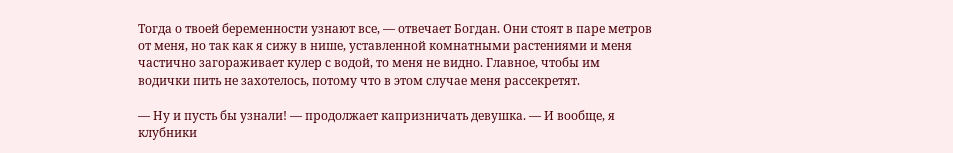Тогда о твоей беременности узнают все, — отвечает Богдан. Они стоят в паре метров от меня, но так как я сижу в нише, уставленной комнатными растениями и меня частично загораживает кулер с водой, то меня не видно. Главное, чтобы им водички пить не захотелось, потому что в этом случае меня рассекретят.

— Ну и пусть бы узнали! — продолжает капризничать девушка. — И вообще, я клубники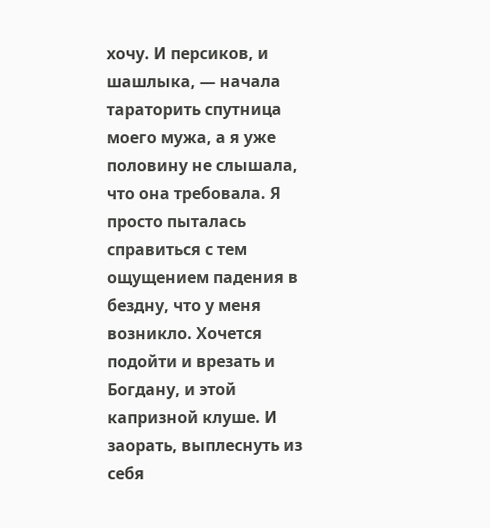хочу. И персиков, и шашлыка, — начала тараторить спутница моего мужа, а я уже половину не слышала, что она требовала. Я просто пыталась справиться с тем ощущением падения в бездну, что у меня возникло. Хочется подойти и врезать и Богдану, и этой капризной клуше. И заорать, выплеснуть из себя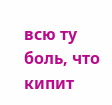всю ту боль, что кипит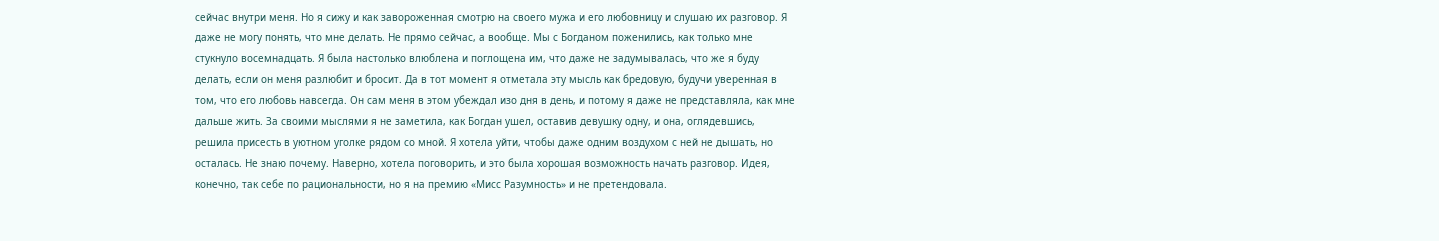сейчас внутри меня. Но я сижу и как завороженная смотрю на своего мужа и его любовницу и слушаю их разговор. Я даже не могу понять, что мне делать. Не прямо сейчас, а вообще. Мы с Богданом поженились, как только мне стукнуло восемнадцать. Я была настолько влюблена и поглощена им, что даже не задумывалась, что же я буду делать, если он меня разлюбит и бросит. Да в тот момент я отметала эту мысль как бредовую, будучи уверенная в том, что его любовь навсегда. Он сам меня в этом убеждал изо дня в день, и потому я даже не представляла, как мне дальше жить. За своими мыслями я не заметила, как Богдан ушел, оставив девушку одну, и она, оглядевшись, решила присесть в уютном уголке рядом со мной. Я хотела уйти, чтобы даже одним воздухом с ней не дышать, но осталась. Не знаю почему. Наверно, хотела поговорить, и это была хорошая возможность начать разговор. Идея, конечно, так себе по рациональности, но я на премию «Мисс Разумность» и не претендовала.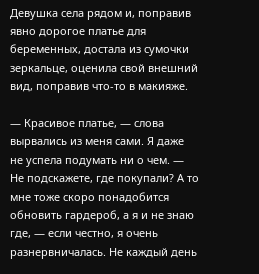Девушка села рядом и, поправив явно дорогое платье для беременных, достала из сумочки зеркальце, оценила свой внешний вид, поправив что-то в макияже.

— Красивое платье, — слова вырвались из меня сами. Я даже не успела подумать ни о чем. — Не подскажете, где покупали? А то мне тоже скоро понадобится обновить гардероб, а я и не знаю где, — если честно, я очень разнервничалась. Не каждый день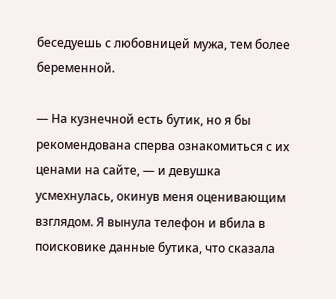беседуешь с любовницей мужа, тем более беременной.

— На кузнечной есть бутик, но я бы рекомендована сперва ознакомиться с их ценами на сайте, — и девушка усмехнулась, окинув меня оценивающим взглядом. Я вынула телефон и вбила в поисковике данные бутика, что сказала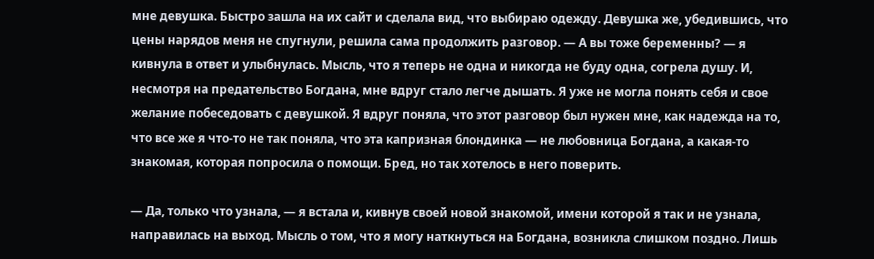мне девушка. Быстро зашла на их сайт и сделала вид, что выбираю одежду. Девушка же, убедившись, что цены нарядов меня не спугнули, решила сама продолжить разговор. — А вы тоже беременны? — я кивнула в ответ и улыбнулась. Мысль, что я теперь не одна и никогда не буду одна, согрела душу. И, несмотря на предательство Богдана, мне вдруг стало легче дышать. Я уже не могла понять себя и свое желание побеседовать с девушкой. Я вдруг поняла, что этот разговор был нужен мне, как надежда на то, что все же я что-то не так поняла, что эта капризная блондинка — не любовница Богдана, а какая-то знакомая, которая попросила о помощи. Бред, но так хотелось в него поверить.

— Да, только что узнала, — я встала и, кивнув своей новой знакомой, имени которой я так и не узнала, направилась на выход. Мысль о том, что я могу наткнуться на Богдана, возникла слишком поздно. Лишь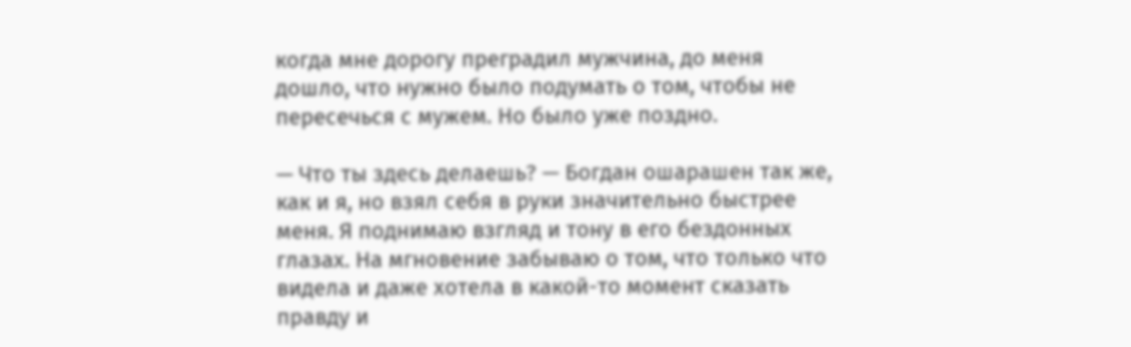когда мне дорогу преградил мужчина, до меня дошло, что нужно было подумать о том, чтобы не пересечься с мужем. Но было уже поздно.

— Что ты здесь делаешь? — Богдан ошарашен так же, как и я, но взял себя в руки значительно быстрее меня. Я поднимаю взгляд и тону в его бездонных глазах. На мгновение забываю о том, что только что видела и даже хотела в какой-то момент сказать правду и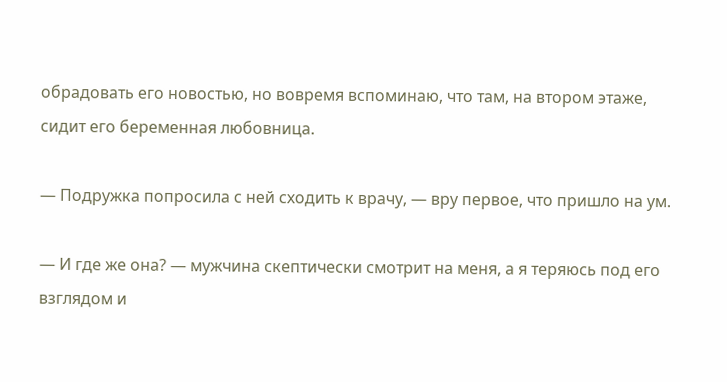обрадовать его новостью, но вовремя вспоминаю, что там, на втором этаже, сидит его беременная любовница.

— Подружка попросила с ней сходить к врачу, — вру первое, что пришло на ум.

— И где же она? — мужчина скептически смотрит на меня, а я теряюсь под его взглядом и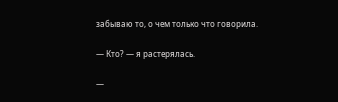забываю то, о чем только что говорила.

— Кто? — я растерялась.

—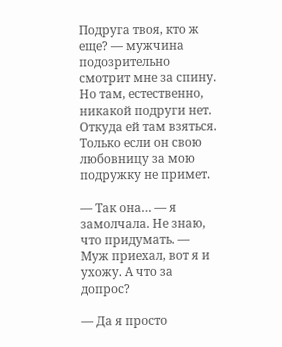Подруга твоя, кто ж еще? — мужчина подозрительно смотрит мне за спину. Но там, естественно, никакой подруги нет. Откуда ей там взяться. Только если он свою любовницу за мою подружку не примет.

— Так она… — я замолчала. Не знаю, что придумать. — Муж приехал, вот я и ухожу. А что за допрос?

— Да я просто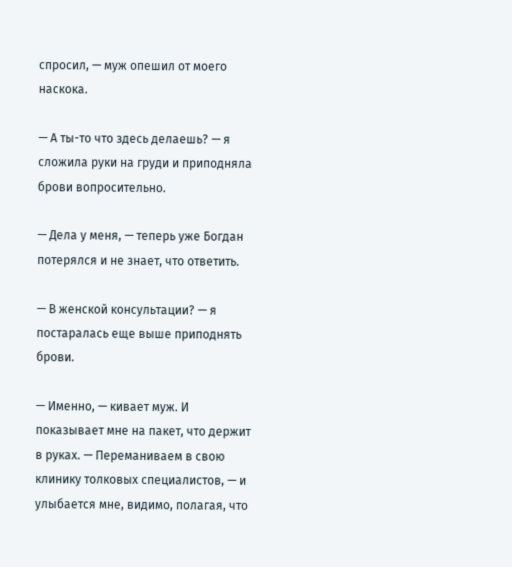спросил, — муж опешил от моего наскока.

— А ты-то что здесь делаешь? — я сложила руки на груди и приподняла брови вопросительно.

— Дела у меня, — теперь уже Богдан потерялся и не знает, что ответить.

— В женской консультации? — я постаралась еще выше приподнять брови.

— Именно, — кивает муж. И показывает мне на пакет, что держит в руках. — Переманиваем в свою клинику толковых специалистов, — и улыбается мне, видимо, полагая, что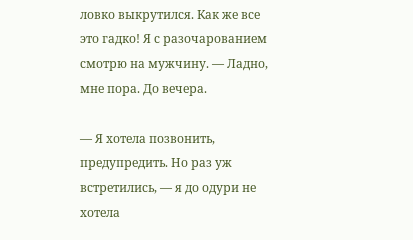ловко выкрутился. Как же все это гадко! Я с разочарованием смотрю на мужчину. — Ладно, мне пора. До вечера.

— Я хотела позвонить, предупредить. Но раз уж встретились, — я до одури не хотела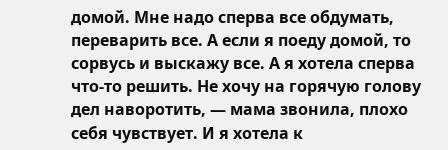домой. Мне надо сперва все обдумать, переварить все. А если я поеду домой, то сорвусь и выскажу все. А я хотела сперва что-то решить. Не хочу на горячую голову дел наворотить, — мама звонила, плохо себя чувствует. И я хотела к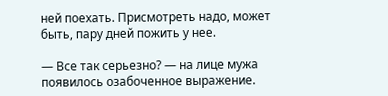ней поехать. Присмотреть надо, может быть, пару дней пожить у нее.

— Все так серьезно? — на лице мужа появилось озабоченное выражение.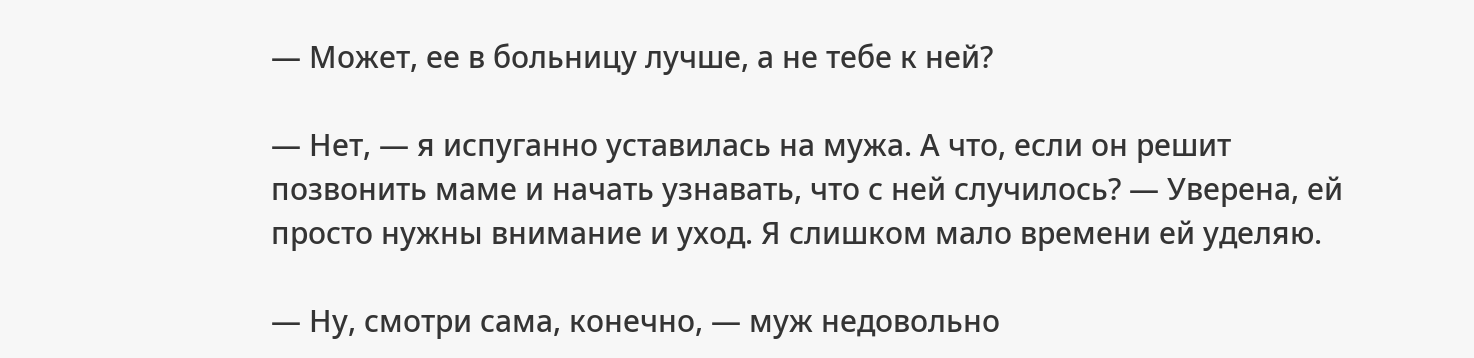— Может, ее в больницу лучше, а не тебе к ней?

— Нет, — я испуганно уставилась на мужа. А что, если он решит позвонить маме и начать узнавать, что с ней случилось? — Уверена, ей просто нужны внимание и уход. Я слишком мало времени ей уделяю.

— Ну, смотри сама, конечно, — муж недовольно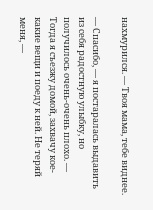нахмурился. — Твоя мама, тебе виднее.

— Спасибо, — я постаралась выдавить из себя радостную улыбку, но получилось очень-очень плохо. — Тогда я съезжу домой, захвачу кое-какие вещи и поеду к ней. Не теряй меня, —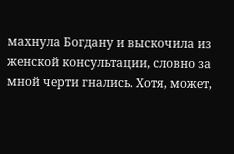махнула Богдану и выскочила из женской консультации, словно за мной черти гнались. Хотя, может,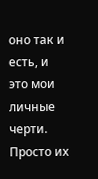оно так и есть, и это мои личные черти. Просто их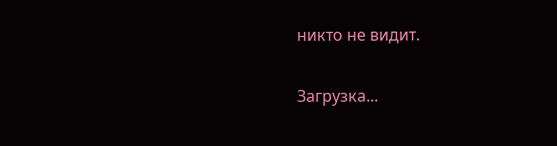никто не видит.

Загрузка...